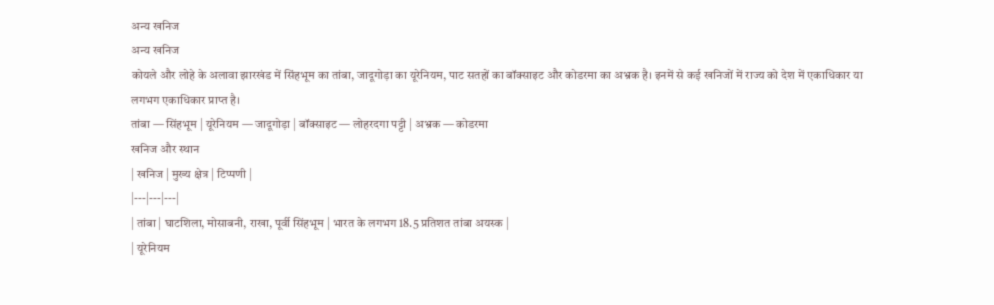अन्य खनिज
अन्य खनिज
कोयले और लोहे के अलावा झारखंड में सिंहभूम का तांबा, जादूगोड़ा का यूरेनियम, पाट सतहों का बॉक्साइट और कोडरमा का अभ्रक है। इनमें से कई खनिजों में राज्य को देश में एकाधिकार या लगभग एकाधिकार प्राप्त है।
तांबा — सिंहभूम | यूरेनियम — जादूगोड़ा | बॉक्साइट — लोहरदगा पट्टी | अभ्रक — कोडरमा
खनिज और स्थान
| खनिज | मुख्य क्षेत्र | टिप्पणी |
|---|---|---|
| तांबा | घाटशिला, मोसाबनी, राखा, पूर्वी सिंहभूम | भारत के लगभग 18.5 प्रतिशत तांबा अयस्क |
| यूरेनियम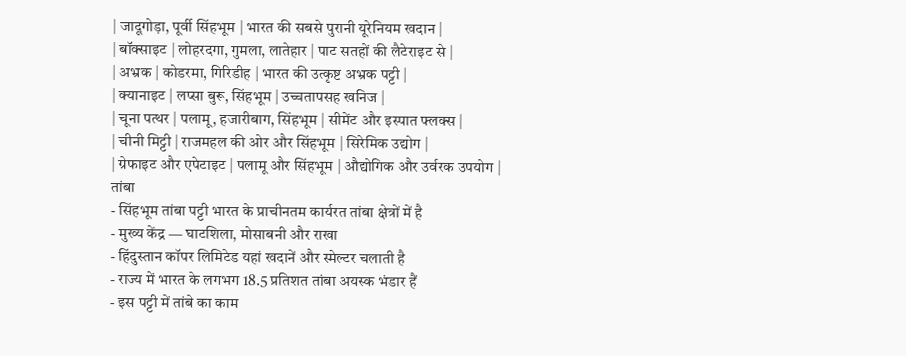| जादूगोड़ा, पूर्वी सिंहभूम | भारत की सबसे पुरानी यूरेनियम खदान |
| बॉक्साइट | लोहरदगा, गुमला, लातेहार | पाट सतहों की लैटेराइट से |
| अभ्रक | कोडरमा, गिरिडीह | भारत की उत्कृष्ट अभ्रक पट्टी |
| क्यानाइट | लप्सा बुरू, सिंहभूम | उच्चतापसह खनिज |
| चूना पत्थर | पलामू, हजारीबाग, सिंहभूम | सीमेंट और इस्पात फ्लक्स |
| चीनी मिट्टी | राजमहल की ओर और सिंहभूम | सिरेमिक उद्योग |
| ग्रेफाइट और एपेटाइट | पलामू और सिंहभूम | औद्योगिक और उर्वरक उपयोग |
तांबा
- सिंहभूम तांबा पट्टी भारत के प्राचीनतम कार्यरत तांबा क्षेत्रों में है
- मुख्य केंद्र — घाटशिला, मोसाबनी और राखा
- हिंदुस्तान कॉपर लिमिटेड यहां खदानें और स्मेल्टर चलाती है
- राज्य में भारत के लगभग 18.5 प्रतिशत तांबा अयस्क भंडार हैं
- इस पट्टी में तांबे का काम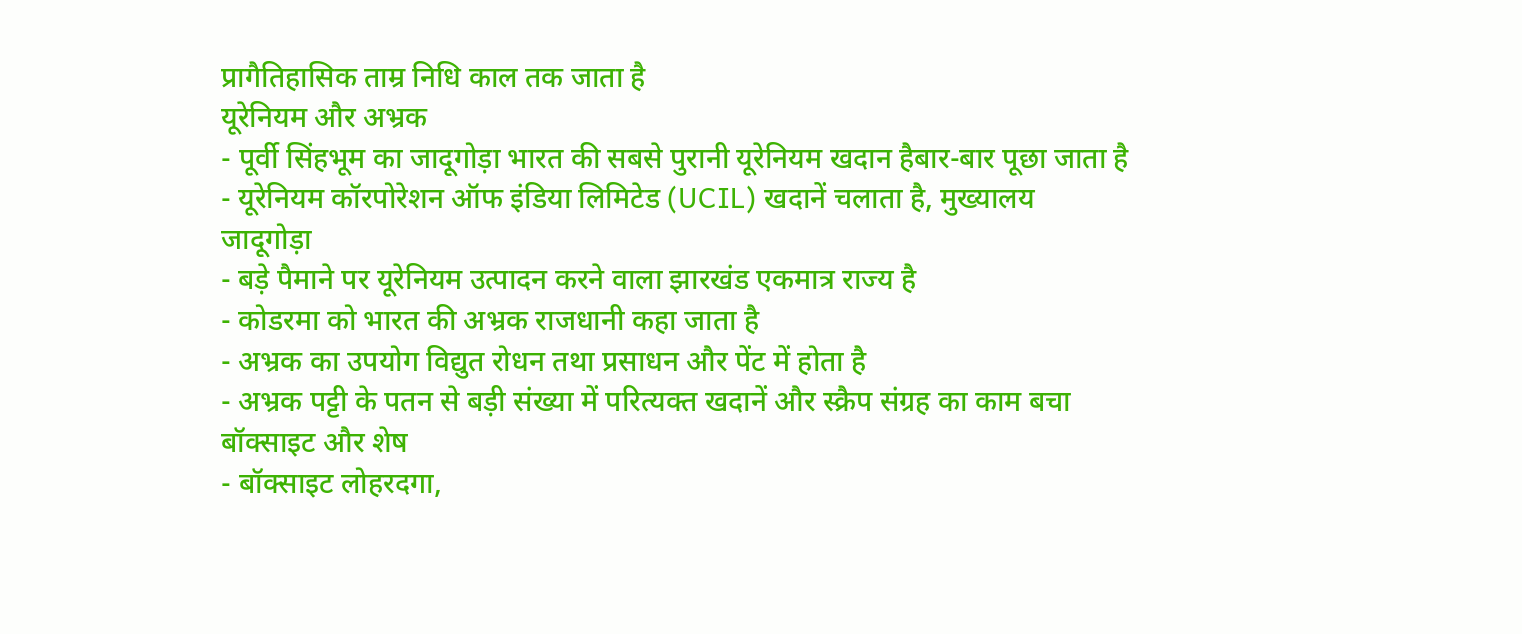प्रागैतिहासिक ताम्र निधि काल तक जाता है
यूरेनियम और अभ्रक
- पूर्वी सिंहभूम का जादूगोड़ा भारत की सबसे पुरानी यूरेनियम खदान हैबार-बार पूछा जाता है
- यूरेनियम कॉरपोरेशन ऑफ इंडिया लिमिटेड (UCIL) खदानें चलाता है, मुख्यालय जादूगोड़ा
- बड़े पैमाने पर यूरेनियम उत्पादन करने वाला झारखंड एकमात्र राज्य है
- कोडरमा को भारत की अभ्रक राजधानी कहा जाता है
- अभ्रक का उपयोग विद्युत रोधन तथा प्रसाधन और पेंट में होता है
- अभ्रक पट्टी के पतन से बड़ी संख्या में परित्यक्त खदानें और स्क्रैप संग्रह का काम बचा
बॉक्साइट और शेष
- बॉक्साइट लोहरदगा,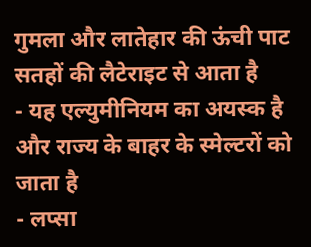गुमला और लातेहार की ऊंची पाट सतहों की लैटेराइट से आता है
- यह एल्युमीनियम का अयस्क है और राज्य के बाहर के स्मेल्टरों को जाता है
- लप्सा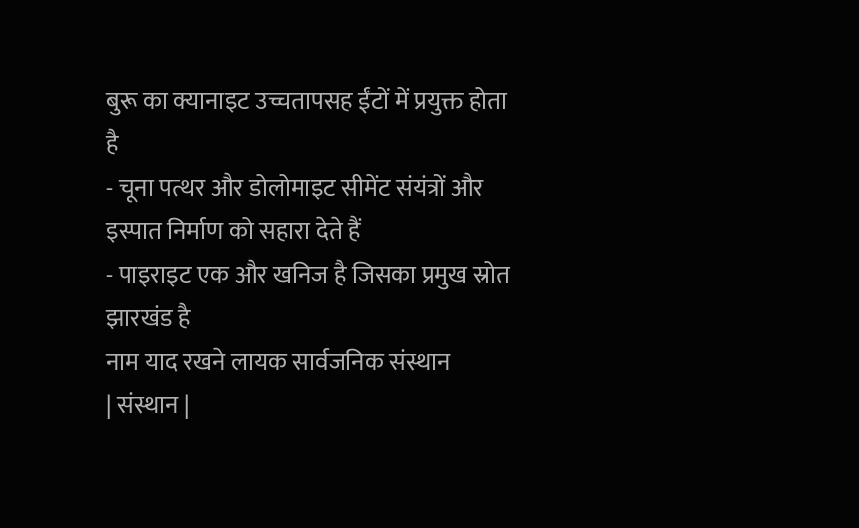बुरू का क्यानाइट उच्चतापसह ईंटों में प्रयुक्त होता है
- चूना पत्थर और डोलोमाइट सीमेंट संयंत्रों और इस्पात निर्माण को सहारा देते हैं
- पाइराइट एक और खनिज है जिसका प्रमुख स्रोत झारखंड है
नाम याद रखने लायक सार्वजनिक संस्थान
| संस्थान |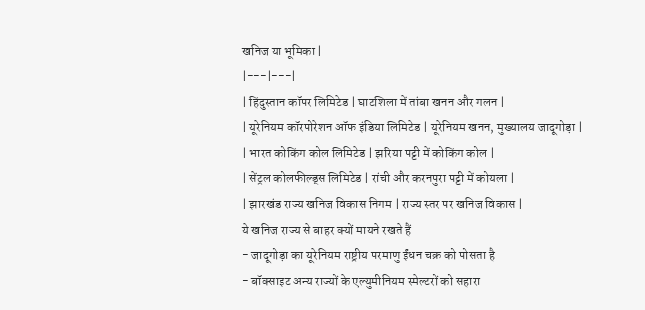खनिज या भूमिका |
|---|---|
| हिंदुस्तान कॉपर लिमिटेड | घाटशिला में तांबा खनन और गलन |
| यूरेनियम कॉरपोरेशन ऑफ इंडिया लिमिटेड | यूरेनियम खनन, मुख्यालय जादूगोड़ा |
| भारत कोकिंग कोल लिमिटेड | झरिया पट्टी में कोकिंग कोल |
| सेंट्रल कोलफील्ड्स लिमिटेड | रांची और करनपुरा पट्टी में कोयला |
| झारखंड राज्य खनिज विकास निगम | राज्य स्तर पर खनिज विकास |
ये खनिज राज्य से बाहर क्यों मायने रखते हैं
- जादूगोड़ा का यूरेनियम राष्ट्रीय परमाणु ईंधन चक्र को पोसता है
- बॉक्साइट अन्य राज्यों के एल्युमीनियम स्मेल्टरों को सहारा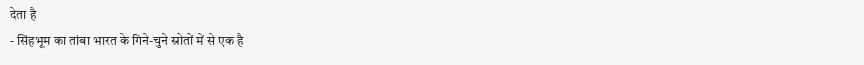देता है
- सिंहभूम का तांबा भारत के गिने-चुने स्रोतों में से एक है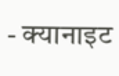- क्यानाइट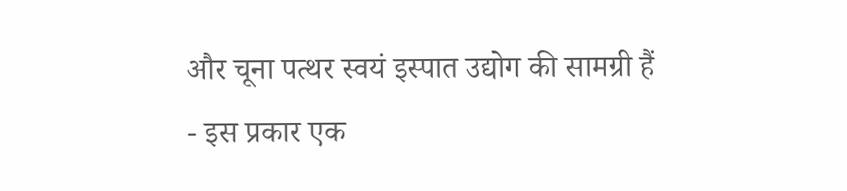और चूना पत्थर स्वयं इस्पात उद्योग की सामग्री हैं
- इस प्रकार एक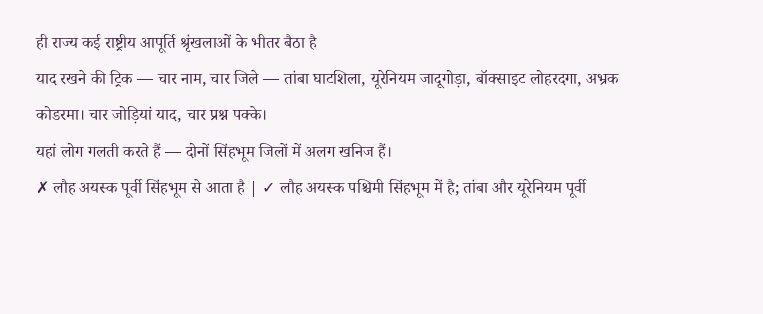ही राज्य कई राष्ट्रीय आपूर्ति श्रृंखलाओं के भीतर बैठा है
याद रखने की ट्रिक — चार नाम, चार जिले — तांबा घाटशिला, यूरेनियम जादूगोड़ा, बॉक्साइट लोहरदगा, अभ्रक कोडरमा। चार जोड़ियां याद, चार प्रश्न पक्के।
यहां लोग गलती करते हैं — दोनों सिंहभूम जिलों में अलग खनिज हैं।
✗ लौह अयस्क पूर्वी सिंहभूम से आता है | ✓ लौह अयस्क पश्चिमी सिंहभूम में है; तांबा और यूरेनियम पूर्वी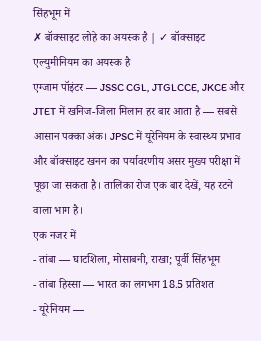सिंहभूम में
✗ बॉक्साइट लोहे का अयस्क है | ✓ बॉक्साइट एल्युमीनियम का अयस्क है
एग्जाम पॉइंटर — JSSC CGL, JTGLCCE, JKCE और JTET में खनिज-जिला मिलान हर बार आता है — सबसे आसान पक्का अंक। JPSC में यूरेनियम के स्वास्थ्य प्रभाव और बॉक्साइट खनन का पर्यावरणीय असर मुख्य परीक्षा में पूछा जा सकता है। तालिका रोज एक बार देखें, यह रटने वाला भाग है।
एक नजर में
- तांबा — घाटशिला, मोसाबनी, राखा; पूर्वी सिंहभूम
- तांबा हिस्सा — भारत का लगभग 18.5 प्रतिशत
- यूरेनियम —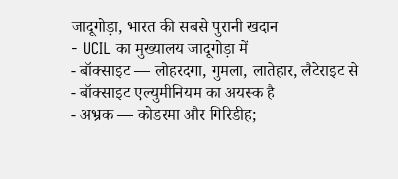जादूगोड़ा, भारत की सबसे पुरानी खदान
- UCIL का मुख्यालय जादूगोड़ा में
- बॉक्साइट — लोहरदगा, गुमला, लातेहार, लैटेराइट से
- बॉक्साइट एल्युमीनियम का अयस्क है
- अभ्रक — कोडरमा और गिरिडीह;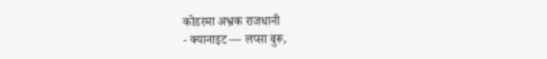कोडरमा अभ्रक राजधानी
- क्यानाइट — लप्सा बुरू,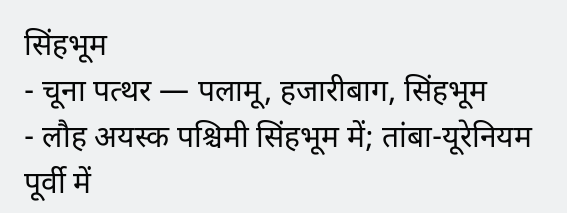सिंहभूम
- चूना पत्थर — पलामू, हजारीबाग, सिंहभूम
- लौह अयस्क पश्चिमी सिंहभूम में; तांबा-यूरेनियम पूर्वी में